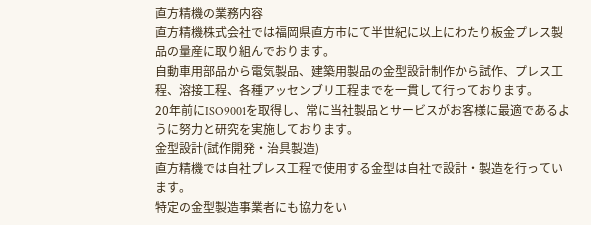直方精機の業務内容
直方精機株式会社では福岡県直方市にて半世紀に以上にわたり板金プレス製品の量産に取り組んでおります。
自動車用部品から電気製品、建築用製品の金型設計制作から試作、プレス工程、溶接工程、各種アッセンブリ工程までを一貫して行っております。
20年前にISO9001を取得し、常に当社製品とサービスがお客様に最適であるように努力と研究を実施しております。
金型設計(試作開発・治具製造)
直方精機では自社プレス工程で使用する金型は自社で設計・製造を行っています。
特定の金型製造事業者にも協力をい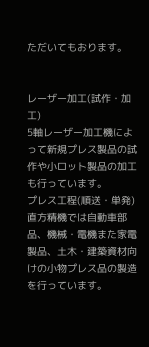ただいてもおります。


レーザー加工(試作・加工)
5軸レーザー加工機によって新規プレス製品の試作や小ロット製品の加工も行っています。
プレス工程(順送・単発)
直方精機では自動車部品、機械・電機また家電製品、土木・建築資材向けの小物プレス品の製造を行っています。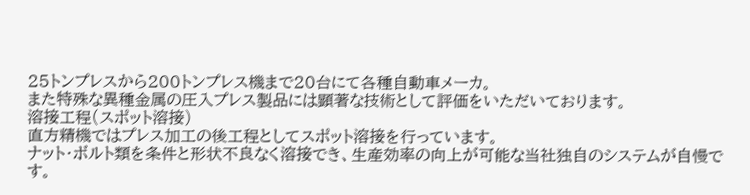25トンプレスから200トンプレス機まで20台にて各種自動車メーカ。
また特殊な異種金属の圧入プレス製品には顕著な技術として評価をいただいております。
溶接工程(スポット溶接)
直方精機ではプレス加工の後工程としてスポット溶接を行っています。
ナット・ボルト類を条件と形状不良なく溶接でき、生産効率の向上が可能な当社独自のシステムが自慢です。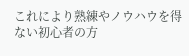これにより熟練やノウハウを得ない初心者の方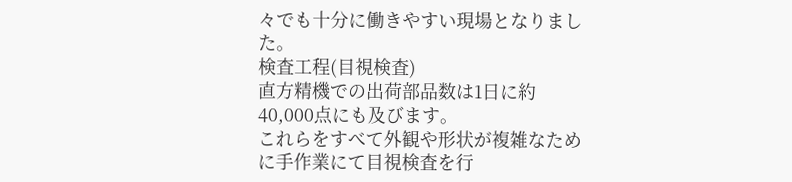々でも十分に働きやすい現場となりました。
検査工程(目視検査)
直方精機での出荷部品数は1日に約40,000点にも及びます。
これらをすべて外観や形状が複雑なために手作業にて目視検査を行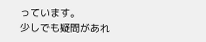っています。
少しでも疑問があれ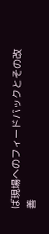ば現場へのフィードバックとその改善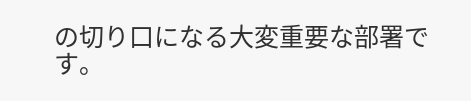の切り口になる大変重要な部署です。